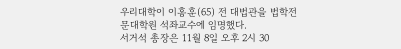우리대학이 이홍훈(65) 전 대법관을 법학전문대학원 석좌교수에 임명했다.
서거석 총장은 11월 8일 오후 2시 30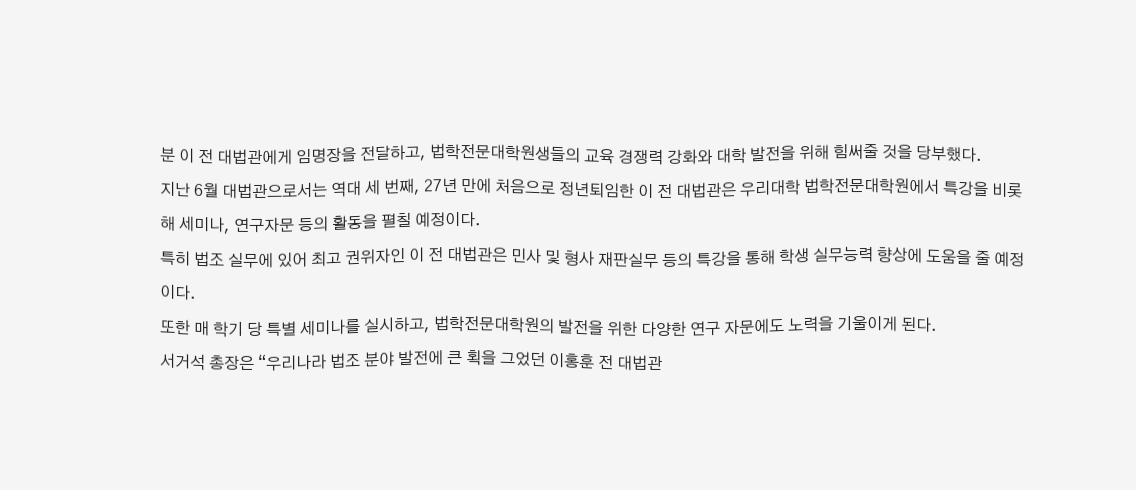분 이 전 대법관에게 임명장을 전달하고, 법학전문대학원생들의 교육 경쟁력 강화와 대학 발전을 위해 힘써줄 것을 당부했다.
지난 6월 대법관으로서는 역대 세 번째, 27년 만에 처음으로 정년퇴임한 이 전 대법관은 우리대학 법학전문대학원에서 특강을 비롯해 세미나, 연구자문 등의 활동을 펼칠 예정이다.
특히 법조 실무에 있어 최고 권위자인 이 전 대법관은 민사 및 형사 재판실무 등의 특강을 통해 학생 실무능력 향상에 도움을 줄 예정이다.
또한 매 학기 당 특별 세미나를 실시하고, 법학전문대학원의 발전을 위한 다양한 연구 자문에도 노력을 기울이게 된다.
서거석 총장은 “우리나라 법조 분야 발전에 큰 획을 그었던 이홍훈 전 대법관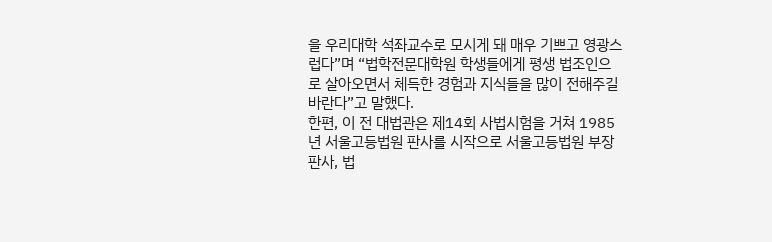을 우리대학 석좌교수로 모시게 돼 매우 기쁘고 영광스럽다”며 “법학전문대학원 학생들에게 평생 법조인으로 살아오면서 체득한 경험과 지식들을 많이 전해주길 바란다”고 말했다.
한편, 이 전 대법관은 제14회 사법시험을 거쳐 1985년 서울고등법원 판사를 시작으로 서울고등법원 부장판사, 법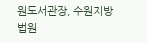원도서관장, 수원지방법원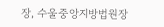장, 수울중앙지방법원장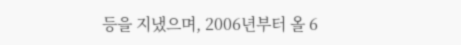등을 지냈으며, 2006년부터 올 6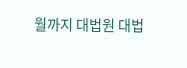월까지 대법원 대법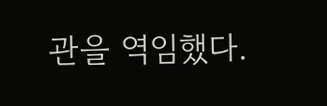관을 역임했다.